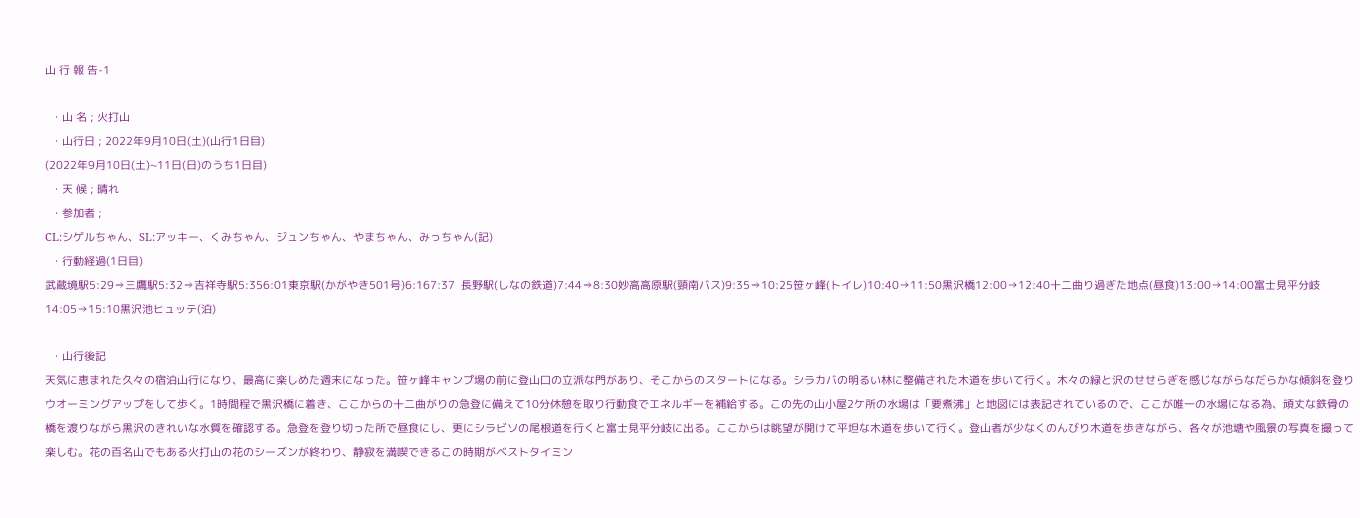山 行 報 告-1

  ・山 名 ; 火打山
  ・山行日 ; 2022年9月10日(土)(山行1日目)
(2022年9月10日(土)~11日(日)のうち1日目)
  ・天 候 ; 晴れ
  ・参加者 ;
CL:シゲルちゃん、SL:アッキー、くみちゃん、ジュンちゃん、やまちゃん、みっちゃん(記)
  ・行動経過(1日目)
武蔵境駅5:29⇒三鷹駅5:32⇒吉祥寺駅5:356:01東京駅(かがやき501号)6:167:37  長野駅(しなの鉄道)7:44⇒8:30妙高高原駅(頸南バス)9:35⇒10:25笹ヶ峰(トイレ)10:40→11:50黒沢橋12:00→12:40十二曲り過ぎた地点(昼食)13:00→14:00富士見平分岐14:05→15:10黒沢池ヒュッテ(泊)

  ・山行後記
天気に恵まれた久々の宿泊山行になり、最高に楽しめた週末になった。笹ヶ峰キャンプ場の前に登山口の立派な門があり、そこからのスタートになる。シラカバの明るい林に整備された木道を歩いて行く。木々の緑と沢のせせらぎを感じながらなだらかな傾斜を登りウオーミングアップをして歩く。1時間程で黒沢橋に着き、ここからの十二曲がりの急登に備えて10分休憩を取り行動食でエネルギーを補給する。この先の山小屋2ケ所の水場は「要煮沸」と地図には表記されているので、ここが唯一の水場になる為、頑丈な鉄骨の橋を渡りながら黒沢のきれいな水質を確認する。急登を登り切った所で昼食にし、更にシラビソの尾根道を行くと富士見平分岐に出る。ここからは眺望が開けて平坦な木道を歩いて行く。登山者が少なくのんびり木道を歩きながら、各々が池塘や風景の写真を撮って楽しむ。花の百名山でもある火打山の花のシーズンが終わり、静寂を満喫できるこの時期がベストタイミン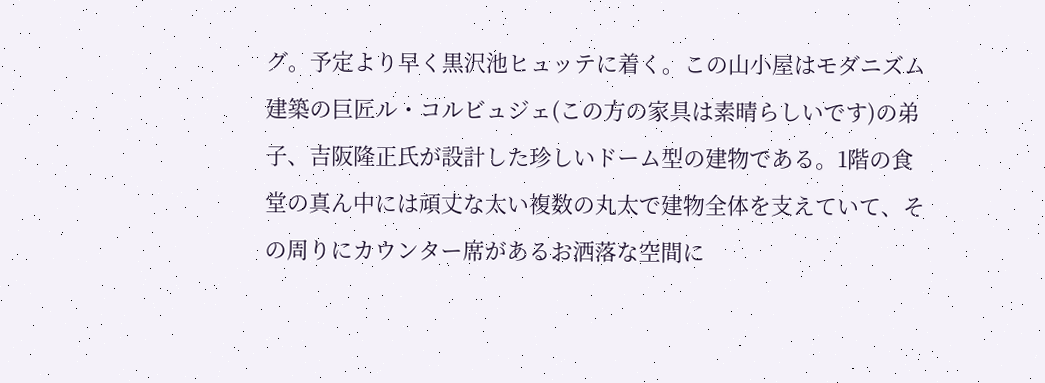グ。予定より早く黒沢池ヒュッテに着く。この山小屋はモダニズム建築の巨匠ル・コルビュジェ(この方の家具は素晴らしいです)の弟子、吉阪隆正氏が設計した珍しいドーム型の建物である。1階の食堂の真ん中には頑丈な太い複数の丸太で建物全体を支えていて、その周りにカウンター席があるお洒落な空間に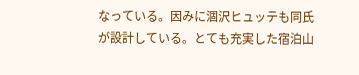なっている。因みに涸沢ヒュッテも同氏が設計している。とても充実した宿泊山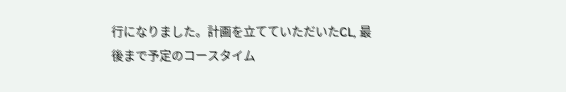行になりました。計画を立てていただいたCL, 最後まで予定のコースタイム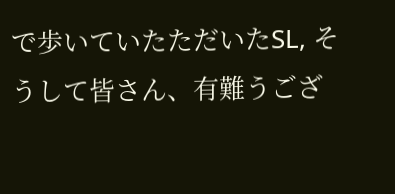で歩いていたただいたSL, そうして皆さん、有難うござ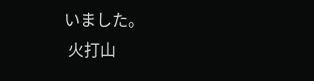いました。
 火打山